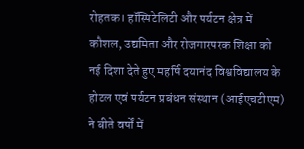रोहतक। हॉस्पिटेलिटी और पर्यटन क्षेत्र में कौशल, उद्यमिता और रोजगारपरक शिक्षा को नई दिशा देते हुए महर्षि दयानंद विश्वविद्यालय के होटल एवं पर्यटन प्रबंधन संस्थान (आईएचटीएम) ने बीते वर्षों में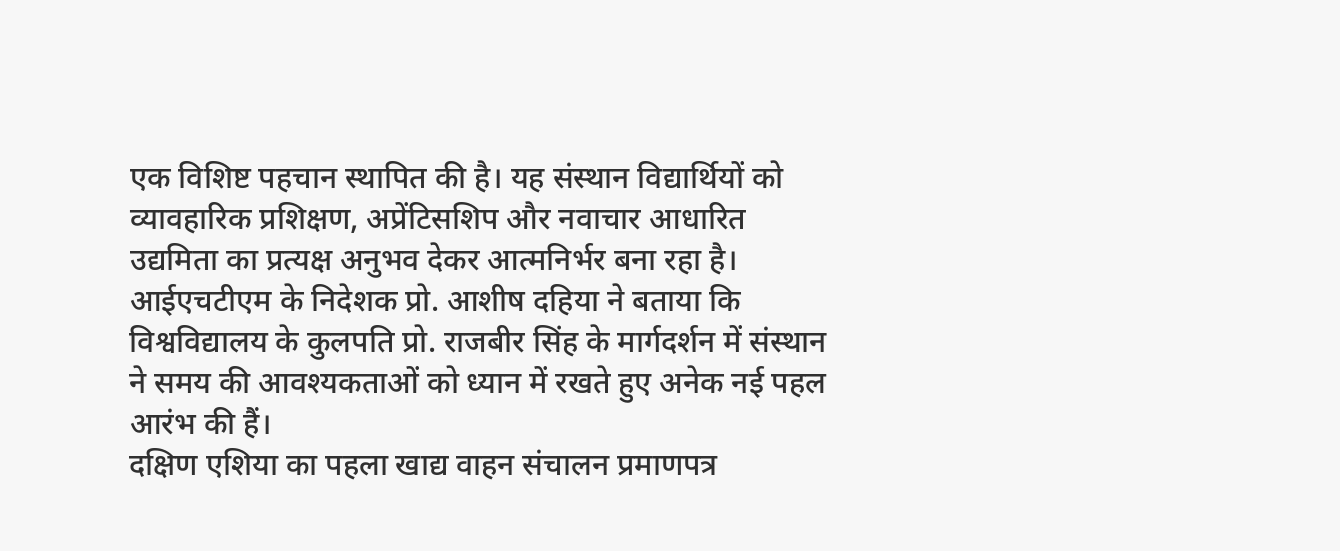एक विशिष्ट पहचान स्थापित की है। यह संस्थान विद्यार्थियों को व्यावहारिक प्रशिक्षण, अप्रेंटिसशिप और नवाचार आधारित उद्यमिता का प्रत्यक्ष अनुभव देकर आत्मनिर्भर बना रहा है।
आईएचटीएम के निदेशक प्रो. आशीष दहिया ने बताया कि विश्वविद्यालय के कुलपति प्रो. राजबीर सिंह के मार्गदर्शन में संस्थान ने समय की आवश्यकताओं को ध्यान में रखते हुए अनेक नई पहल आरंभ की हैं।
दक्षिण एशिया का पहला खाद्य वाहन संचालन प्रमाणपत्र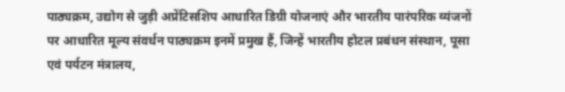पाठ्यक्रम, उद्योग से जुड़ी अप्रेंटिसशिप आधारित डिग्री योजनाएं और भारतीय पारंपरिक व्यंजनों पर आधारित मूल्य संवर्धन पाठ्यक्रम इनमें प्रमुख हैं, जिन्हें भारतीय होटल प्रबंधन संस्थान, पूसा एवं पर्यटन मंत्रालय,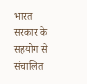भारत सरकार के सहयोग से संचालित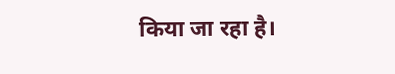किया जा रहा है।